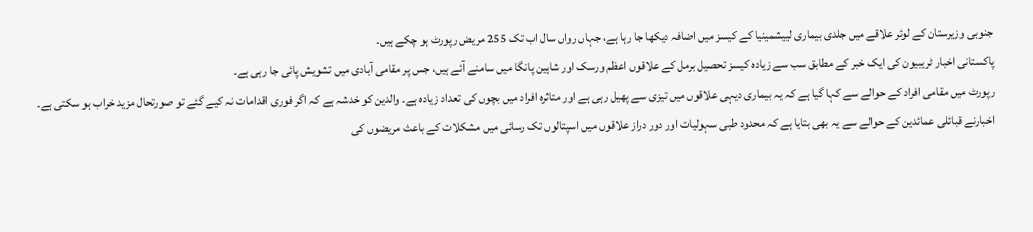جنوبی وزیرستان کے لوئر علاقے میں جلدی بیماری لییشمینیا کے کیسز میں اضافہ دیکھا جا رہا ہے، جہاں رواں سال اب تک 255 مریض رپورٹ ہو چکے ہیں۔
پاکستانی اخبار ٹریبیون کی ایک خبر کے مطابق سب سے زیادہ کیسز تحصیل برمل کے علاقوں اعظم ورسک اور شاہین پانگا میں سامنے آئے ہیں، جس پر مقامی آبادی میں تشویش پائی جا رہی ہے۔
رپورٹ میں مقامی افراد کے حوالے سے کہا گیا ہے کہ یہ بیماری دیہی علاقوں میں تیزی سے پھیل رہی ہے اور متاثرہ افراد میں بچوں کی تعداد زیادہ ہے۔ والدین کو خدشہ ہے کہ اگر فوری اقدامات نہ کیے گئے تو صورتحال مزید خراب ہو سکتی ہے۔
اخبارنے قبائلی عمائدین کے حوالے سے یہ بھی بتایا ہے کہ محدود طبی سہولیات اور دور دراز علاقوں میں اسپتالوں تک رسائی میں مشکلات کے باعث مریضوں کی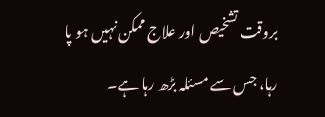بروقت تشخیص اور علاج ممکن نہیں ہو پا رہا، جس سے مسئلہ بڑھ رہا ہے۔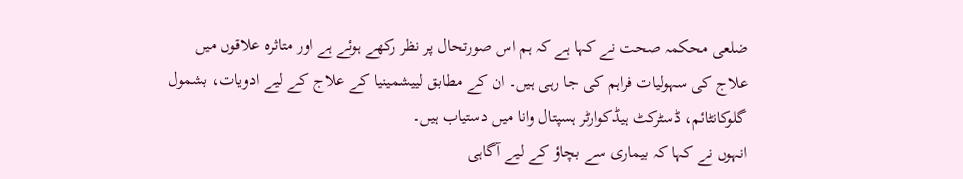ضلعی محکمہ صحت نے کہا ہے کہ ہم اس صورتحال پر نظر رکھے ہوئے ہے اور متاثرہ علاقوں میں علاج کی سہولیات فراہم کی جا رہی ہیں۔ ان کے مطابق لییشمینیا کے علاج کے لیے ادویات، بشمول گلوکانٹائم، ڈسٹرکٹ ہیڈکوارٹر ہسپتال وانا میں دستیاب ہیں۔
انہوں نے کہا کہ بیماری سے بچاؤ کے لیے آگاہی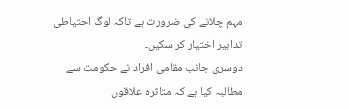مہم چلانے کی ضرورت ہے تاکہ لوگ احتیاطی تدابیر اختیار کر سکیں۔
دوسری جانب مقامی افراد نے حکومت سے مطالبہ کیا ہے کہ متاثرہ علاقوں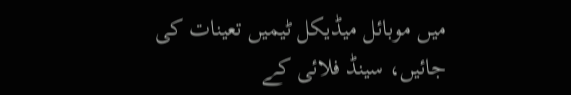میں موبائل میڈیکل ٹیمیں تعینات کی جائیں، سینڈ فلائی کے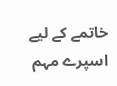خاتمے کے لیے اسپرے مہم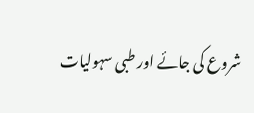شروع کی جائے اور طبی سہولیات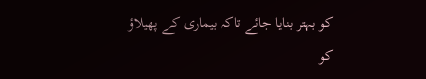کو بہتر بنایا جائے تاکہ بیماری کے پھیلاؤ کو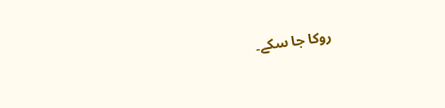روکا جا سکے۔